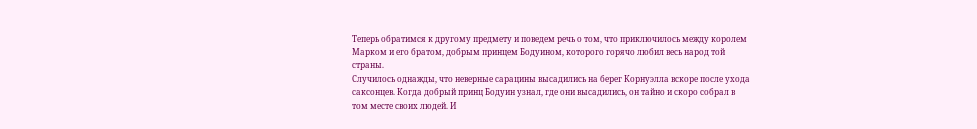Теперь обратимся к другому предмету и поведем речь о том, что приключилось между королем Марком и его братом, добрым принцем Бодуином, которого горячо любил весь народ той страны.
Случилось однажды, что неверные сарацины высадились на берег Корнуэлла вскоре после ухода саксонцев. Когда добрый принц Бодуин узнал, где они высадились, он тайно и скоро собрал в том месте своих людей. И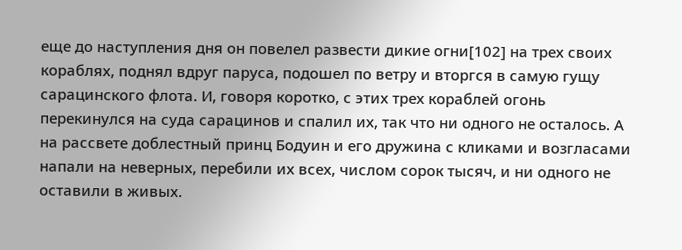еще до наступления дня он повелел развести дикие огни[102] на трех своих кораблях, поднял вдруг паруса, подошел по ветру и вторгся в самую гущу сарацинского флота. И, говоря коротко, с этих трех кораблей огонь перекинулся на суда сарацинов и спалил их, так что ни одного не осталось. А на рассвете доблестный принц Бодуин и его дружина с кликами и возгласами напали на неверных, перебили их всех, числом сорок тысяч, и ни одного не оставили в живых.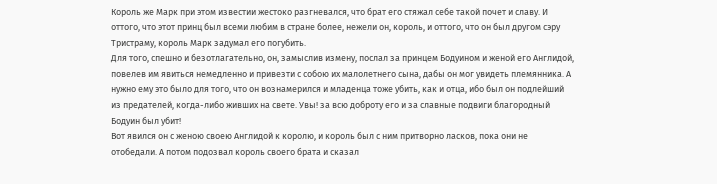Король же Марк при этом известии жестоко разгневался, что брат его стяжал себе такой почет и славу. И оттого, что этот принц был всеми любим в стране более, нежели он, король, и оттого, что он был другом сэру Тристраму, король Марк задумал его погубить.
Для того, спешно и безотлагательно, он, замыслив измену, послал за принцем Бодуином и женой его Англидой, повелев им явиться немедленно и привезти с собою их малолетнего сына, дабы он мог увидеть племянника. А нужно ему это было для того, что он вознамерился и младенца тоже убить, как и отца, ибо был он подлейший из предателей, когда-либо живших на свете. Увы! за всю доброту его и за славные подвиги благородный Бодуин был убит!
Вот явился он с женою своею Англидой к королю, и король был с ним притворно ласков, пока они не отобедали. А потом подозвал король своего брата и сказал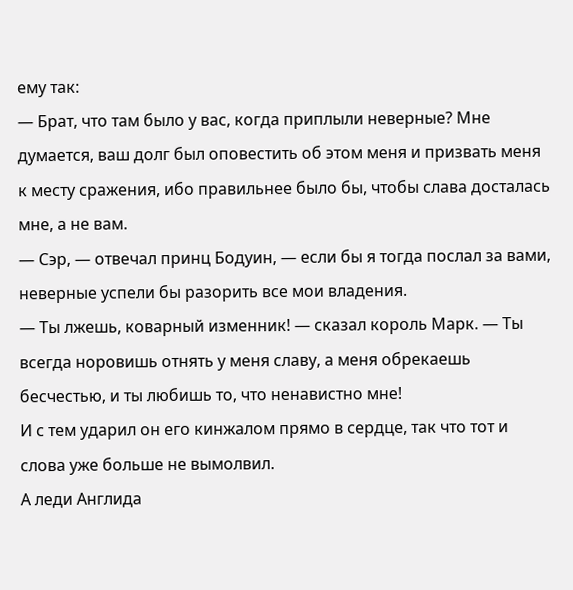ему так:
— Брат, что там было у вас, когда приплыли неверные? Мне думается, ваш долг был оповестить об этом меня и призвать меня к месту сражения, ибо правильнее было бы, чтобы слава досталась мне, а не вам.
— Сэр, — отвечал принц Бодуин, — если бы я тогда послал за вами, неверные успели бы разорить все мои владения.
— Ты лжешь, коварный изменник! — сказал король Марк. — Ты всегда норовишь отнять у меня славу, а меня обрекаешь бесчестью, и ты любишь то, что ненавистно мне!
И с тем ударил он его кинжалом прямо в сердце, так что тот и слова уже больше не вымолвил.
А леди Англида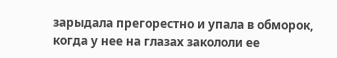зарыдала прегорестно и упала в обморок, когда у нее на глазах закололи ее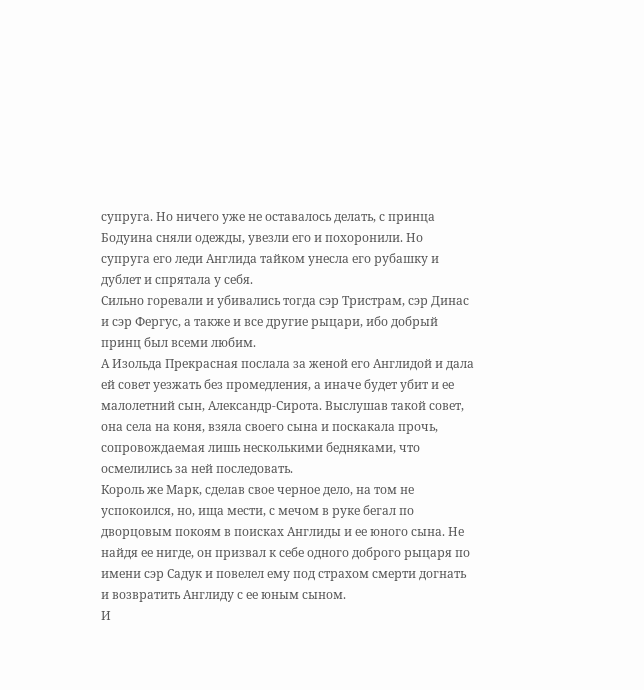супруга. Но ничего уже не оставалось делать, с принца Бодуина сняли одежды, увезли его и похоронили. Но супруга его леди Англида тайком унесла его рубашку и дублет и спрятала у себя.
Сильно горевали и убивались тогда сэр Тристрам, сэр Динас и сэр Фергус, а также и все другие рыцари, ибо добрый принц был всеми любим.
А Изольда Прекрасная послала за женой его Англидой и дала ей совет уезжать без промедления, а иначе будет убит и ее малолетний сын, Александр-Сирота. Выслушав такой совет, она села на коня, взяла своего сына и поскакала прочь, сопровождаемая лишь несколькими бедняками, что осмелились за ней последовать.
Король же Марк, сделав свое черное дело, на том не успокоился, но, ища мести, с мечом в руке бегал по дворцовым покоям в поисках Англиды и ее юного сына. Не найдя ее нигде, он призвал к себе одного доброго рыцаря по имени сэр Садук и повелел ему под страхом смерти догнать и возвратить Англиду с ее юным сыном.
И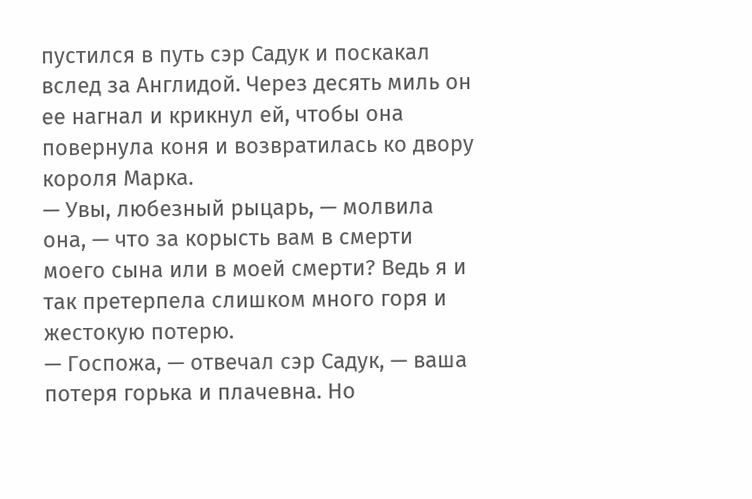пустился в путь сэр Садук и поскакал вслед за Англидой. Через десять миль он ее нагнал и крикнул ей, чтобы она повернула коня и возвратилась ко двору короля Марка.
— Увы, любезный рыцарь, — молвила она, — что за корысть вам в смерти моего сына или в моей смерти? Ведь я и так претерпела слишком много горя и жестокую потерю.
— Госпожа, — отвечал сэр Садук, — ваша потеря горька и плачевна. Но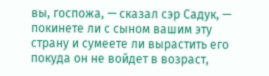вы, госпожа, — сказал сэр Садук, — покинете ли с сыном вашим эту страну и сумеете ли вырастить его покуда он не войдет в возраст,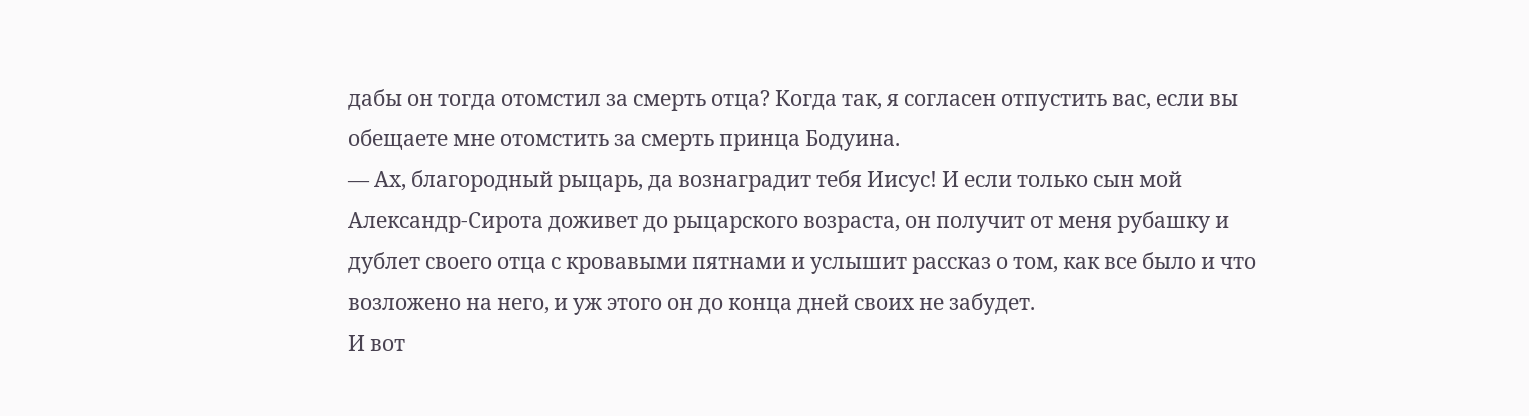дабы он тогда отомстил за смерть отца? Когда так, я согласен отпустить вас, если вы обещаете мне отомстить за смерть принца Бодуина.
— Ах, благородный рыцарь, да вознаградит тебя Иисус! И если только сын мой Александр-Сирота доживет до рыцарского возраста, он получит от меня рубашку и дублет своего отца с кровавыми пятнами и услышит рассказ о том, как все было и что возложено на него, и уж этого он до конца дней своих не забудет.
И вот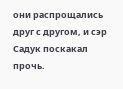они распрощались друг с другом, и сэр Садук поскакал прочь.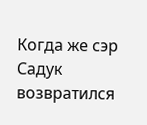Когда же сэр Садук возвратился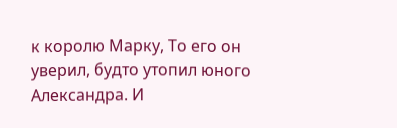к королю Марку, То его он уверил, будто утопил юного Александра. И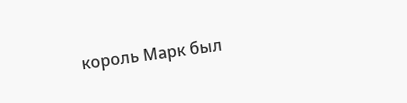король Марк был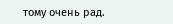тому очень рад.